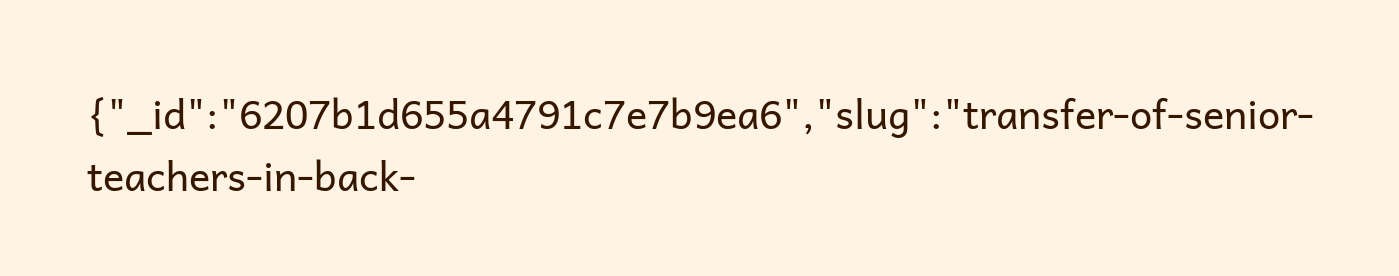{"_id":"6207b1d655a4791c7e7b9ea6","slug":"transfer-of-senior-teachers-in-back-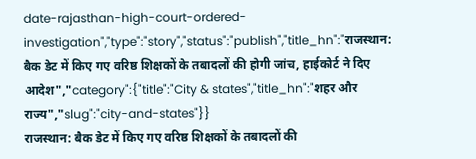date-rajasthan-high-court-ordered-investigation","type":"story","status":"publish","title_hn":"राजस्थान: बैक डेट में किए गए वरिष्ठ शिक्षकों के तबादलों की होगी जांच, हाईकोर्ट ने दिए आदेश","category":{"title":"City & states","title_hn":"शहर और राज्य","slug":"city-and-states"}}
राजस्थान: बैक डेट में किए गए वरिष्ठ शिक्षकों के तबादलों की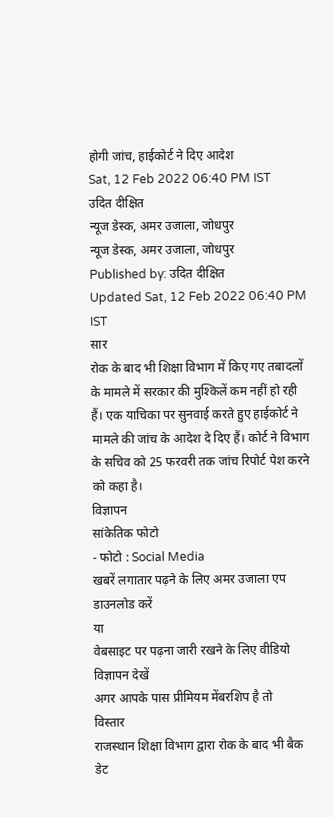होगी जांच, हाईकोर्ट ने दिए आदेश
Sat, 12 Feb 2022 06:40 PM IST
उदित दीक्षित
न्यूज डेस्क, अमर उजाला, जोधपुर
न्यूज डेस्क, अमर उजाला, जोधपुर
Published by: उदित दीक्षित
Updated Sat, 12 Feb 2022 06:40 PM IST
सार
रोक के बाद भी शिक्षा विभाग में किए गए तबादलों के मामले में सरकार की मुश्किलें कम नहीं हो रही हैं। एक याचिका पर सुनवाई करते हुए हाईकोर्ट ने मामले की जांच के आदेश दे दिए हैं। कोर्ट ने विभाग के सचिव को 25 फरवरी तक जांच रिपोर्ट पेश करने को कहा है।
विज्ञापन
सांकेतिक फोटो
- फोटो : Social Media
खबरें लगातार पढ़ने के लिए अमर उजाला एप डाउनलोड करें
या
वेबसाइट पर पढ़ना जारी रखने के लिए वीडियो विज्ञापन देखें
अगर आपके पास प्रीमियम मेंबरशिप है तो
विस्तार
राजस्थान शिक्षा विभाग द्वारा रोक के बाद भी बैक डेट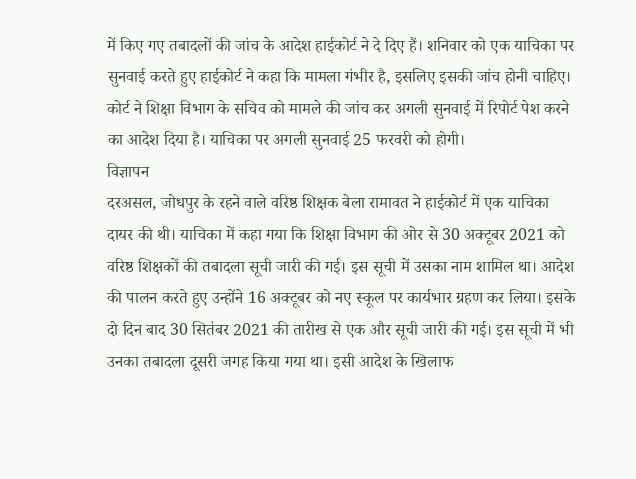में किए गए तबादलों की जांच के आदेश हाईकोर्ट ने दे दिए हैं। शनिवार को एक याचिका पर सुनवाई करते हुए हाईकोर्ट ने कहा कि मामला गंभीर है, इसलिए इसकी जांच होनी चाहिए। कोर्ट ने शिक्षा विभाग के सचिव को मामले की जांच कर अगली सुनवाई में रिपोर्ट पेश करने का आदेश दिया है। याचिका पर अगली सुनवाई 25 फरवरी को होगी।
विज्ञापन
दरअसल, जोधपुर के रहने वाले वरिष्ठ शिक्षक बेला रामावत ने हाईकोर्ट में एक याचिका दायर की थी। याचिका में कहा गया कि शिक्षा विभाग की ओर से 30 अक्टूबर 2021 को वरिष्ठ शिक्षकों की तबादला सूची जारी की गई। इस सूची में उसका नाम शामिल था। आदेश की पालन करते हुए उन्होंने 16 अक्टूबर को नए स्कूल पर कार्यभार ग्रहण कर लिया। इसके दो दिन बाद 30 सितंबर 2021 की तारीख से एक और सूची जारी की गई। इस सूची में भी उनका तबादला दूसरी जगह किया गया था। इसी आदेश के खिलाफ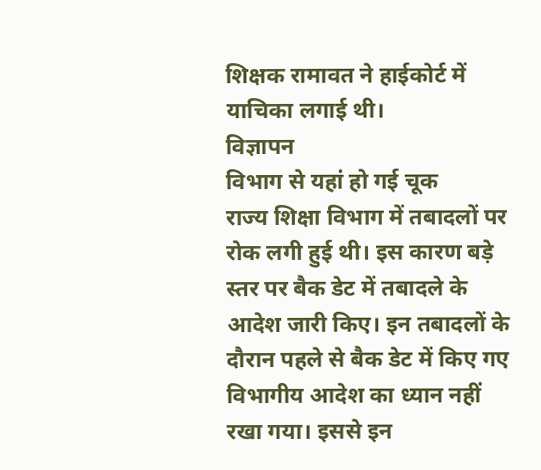शिक्षक रामावत ने हाईकोर्ट में याचिका लगाई थी।
विज्ञापन
विभाग से यहां हो गई चूक
राज्य शिक्षा विभाग में तबादलों पर रोक लगी हुई थी। इस कारण बड़े स्तर पर बैक डेट में तबादले के आदेश जारी किए। इन तबादलों के दौरान पहले से बैक डेट में किए गए विभागीय आदेश का ध्यान नहीं रखा गया। इससे इन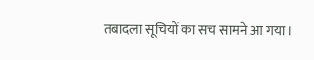तबादला सूचियों का सच सामने आ गया।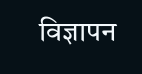विज्ञापन